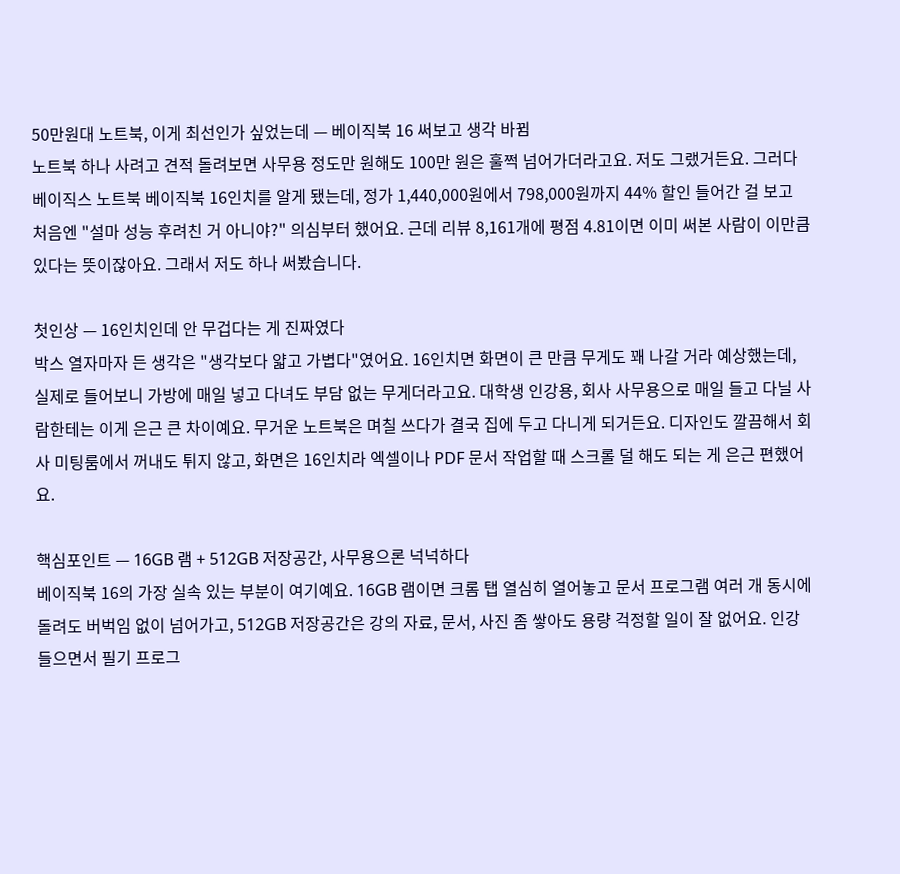50만원대 노트북, 이게 최선인가 싶었는데 — 베이직북 16 써보고 생각 바뀜
노트북 하나 사려고 견적 돌려보면 사무용 정도만 원해도 100만 원은 훌쩍 넘어가더라고요. 저도 그랬거든요. 그러다 베이직스 노트북 베이직북 16인치를 알게 됐는데, 정가 1,440,000원에서 798,000원까지 44% 할인 들어간 걸 보고 처음엔 "설마 성능 후려친 거 아니야?" 의심부터 했어요. 근데 리뷰 8,161개에 평점 4.81이면 이미 써본 사람이 이만큼 있다는 뜻이잖아요. 그래서 저도 하나 써봤습니다.

첫인상 — 16인치인데 안 무겁다는 게 진짜였다
박스 열자마자 든 생각은 "생각보다 얇고 가볍다"였어요. 16인치면 화면이 큰 만큼 무게도 꽤 나갈 거라 예상했는데, 실제로 들어보니 가방에 매일 넣고 다녀도 부담 없는 무게더라고요. 대학생 인강용, 회사 사무용으로 매일 들고 다닐 사람한테는 이게 은근 큰 차이예요. 무거운 노트북은 며칠 쓰다가 결국 집에 두고 다니게 되거든요. 디자인도 깔끔해서 회사 미팅룸에서 꺼내도 튀지 않고, 화면은 16인치라 엑셀이나 PDF 문서 작업할 때 스크롤 덜 해도 되는 게 은근 편했어요.

핵심포인트 — 16GB 램 + 512GB 저장공간, 사무용으론 넉넉하다
베이직북 16의 가장 실속 있는 부분이 여기예요. 16GB 램이면 크롬 탭 열심히 열어놓고 문서 프로그램 여러 개 동시에 돌려도 버벅임 없이 넘어가고, 512GB 저장공간은 강의 자료, 문서, 사진 좀 쌓아도 용량 걱정할 일이 잘 없어요. 인강 들으면서 필기 프로그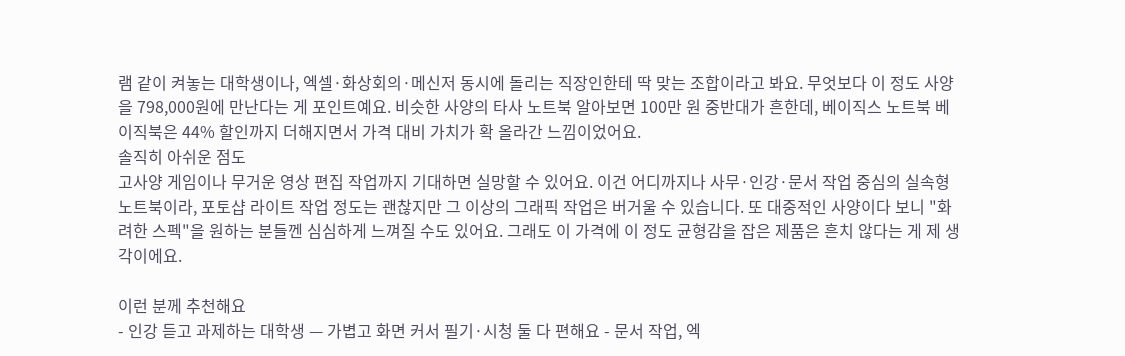램 같이 켜놓는 대학생이나, 엑셀·화상회의·메신저 동시에 돌리는 직장인한테 딱 맞는 조합이라고 봐요. 무엇보다 이 정도 사양을 798,000원에 만난다는 게 포인트예요. 비슷한 사양의 타사 노트북 알아보면 100만 원 중반대가 흔한데, 베이직스 노트북 베이직북은 44% 할인까지 더해지면서 가격 대비 가치가 확 올라간 느낌이었어요.
솔직히 아쉬운 점도
고사양 게임이나 무거운 영상 편집 작업까지 기대하면 실망할 수 있어요. 이건 어디까지나 사무·인강·문서 작업 중심의 실속형 노트북이라, 포토샵 라이트 작업 정도는 괜찮지만 그 이상의 그래픽 작업은 버거울 수 있습니다. 또 대중적인 사양이다 보니 "화려한 스펙"을 원하는 분들껜 심심하게 느껴질 수도 있어요. 그래도 이 가격에 이 정도 균형감을 잡은 제품은 흔치 않다는 게 제 생각이에요.

이런 분께 추천해요
- 인강 듣고 과제하는 대학생 — 가볍고 화면 커서 필기·시청 둘 다 편해요 - 문서 작업, 엑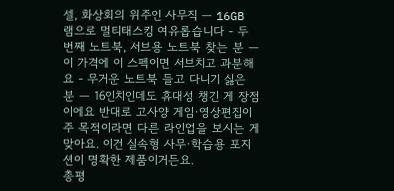셀, 화상회의 위주인 사무직 — 16GB 램으로 멀티태스킹 여유롭습니다 - 두 번째 노트북, 서브용 노트북 찾는 분 — 이 가격에 이 스펙이면 서브치고 과분해요 - 무거운 노트북 들고 다니기 싫은 분 — 16인치인데도 휴대성 챙긴 게 장점이에요 반대로 고사양 게임·영상편집이 주 목적이라면 다른 라인업을 보시는 게 맞아요. 이건 실속형 사무·학습용 포지션이 명확한 제품이거든요.
총평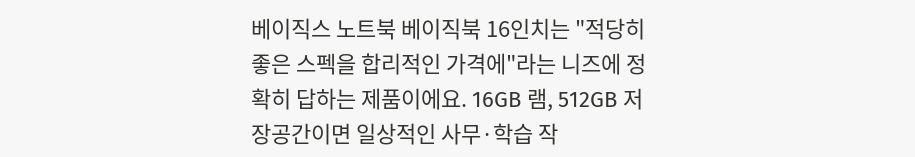베이직스 노트북 베이직북 16인치는 "적당히 좋은 스펙을 합리적인 가격에"라는 니즈에 정확히 답하는 제품이에요. 16GB 램, 512GB 저장공간이면 일상적인 사무·학습 작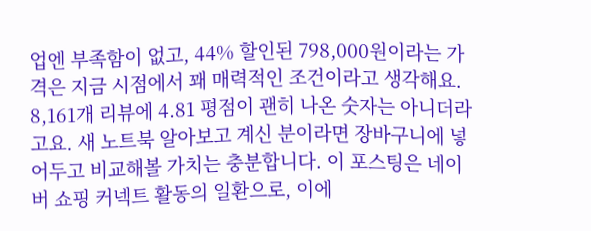업엔 부족함이 없고, 44% 할인된 798,000원이라는 가격은 지금 시점에서 꽤 매력적인 조건이라고 생각해요. 8,161개 리뷰에 4.81 평점이 괜히 나온 숫자는 아니더라고요. 새 노트북 알아보고 계신 분이라면 장바구니에 넣어두고 비교해볼 가치는 충분합니다. 이 포스팅은 네이버 쇼핑 커넥트 활동의 일환으로, 이에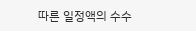따른 일정액의 수수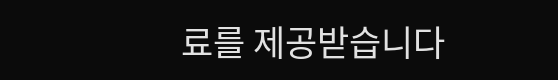료를 제공받습니다